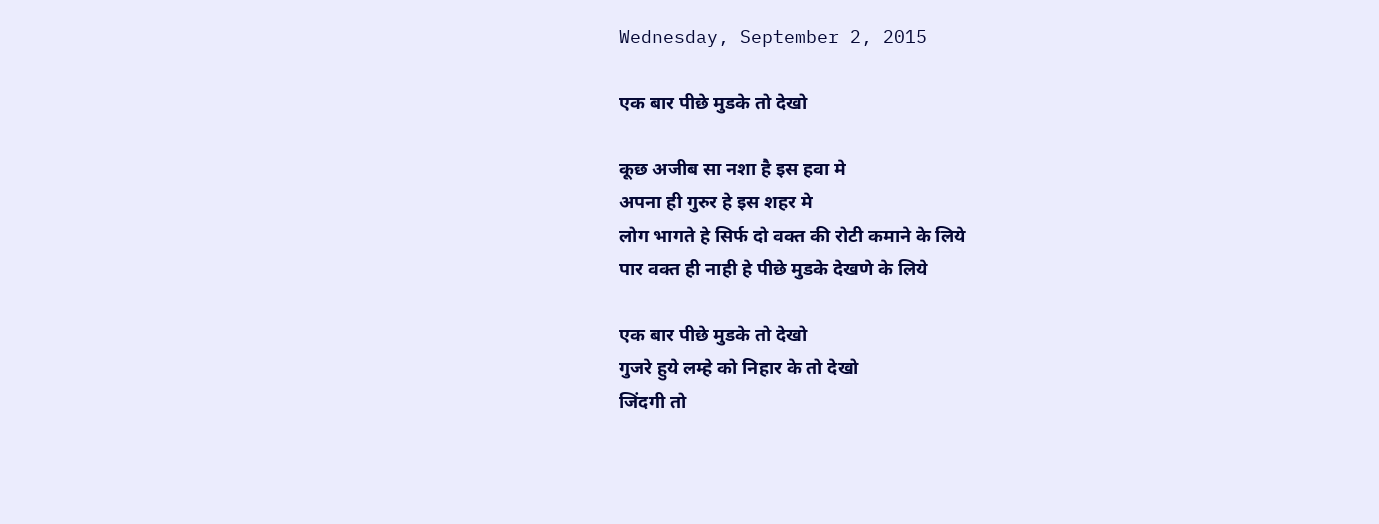Wednesday, September 2, 2015

एक बार पीछे मुडके तो देखो

कूछ अजीब सा नशा है इस हवा मे
अपना ही गुरुर हे इस शहर मे
लोग भागते हे सिर्फ दो वक्त की रोटी कमाने के लिये
पार वक्त ही नाही हे पीछे मुडके देखणे के लिये

एक बार पीछे मुडके तो देखो
गुजरे हुये लम्हे को निहार के तो देखो
जिंदगी तो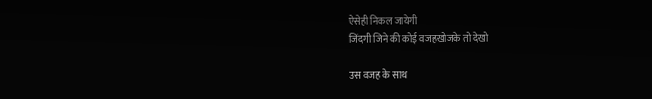ऐसेही निकल जायेगी
जिंदगी जिने की कोई वजहखोजके तो देखो

उस वजह के साथ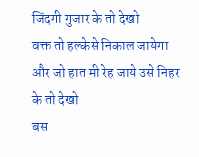जिंदगी गुजार के तो देखो
वक्त तो हल्केसे निकाल जायेगा
और जो हात मी रेह जाये उसे निहर के तो देखो
बस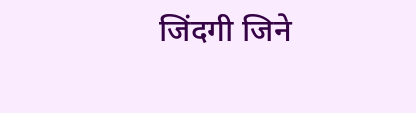जिंदगी जिने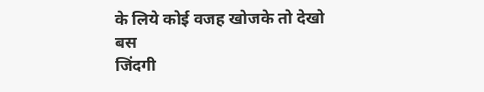के लिये कोई वजह खोजके तो देखो
बस
जिंदगी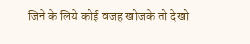जिने के लिये कोई वजह खोजके तो देखो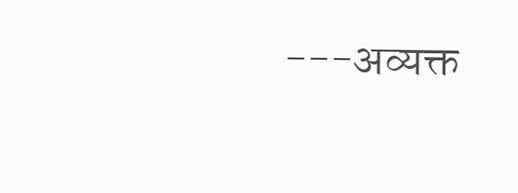---अव्यक्त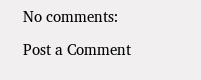No comments:

Post a Comment